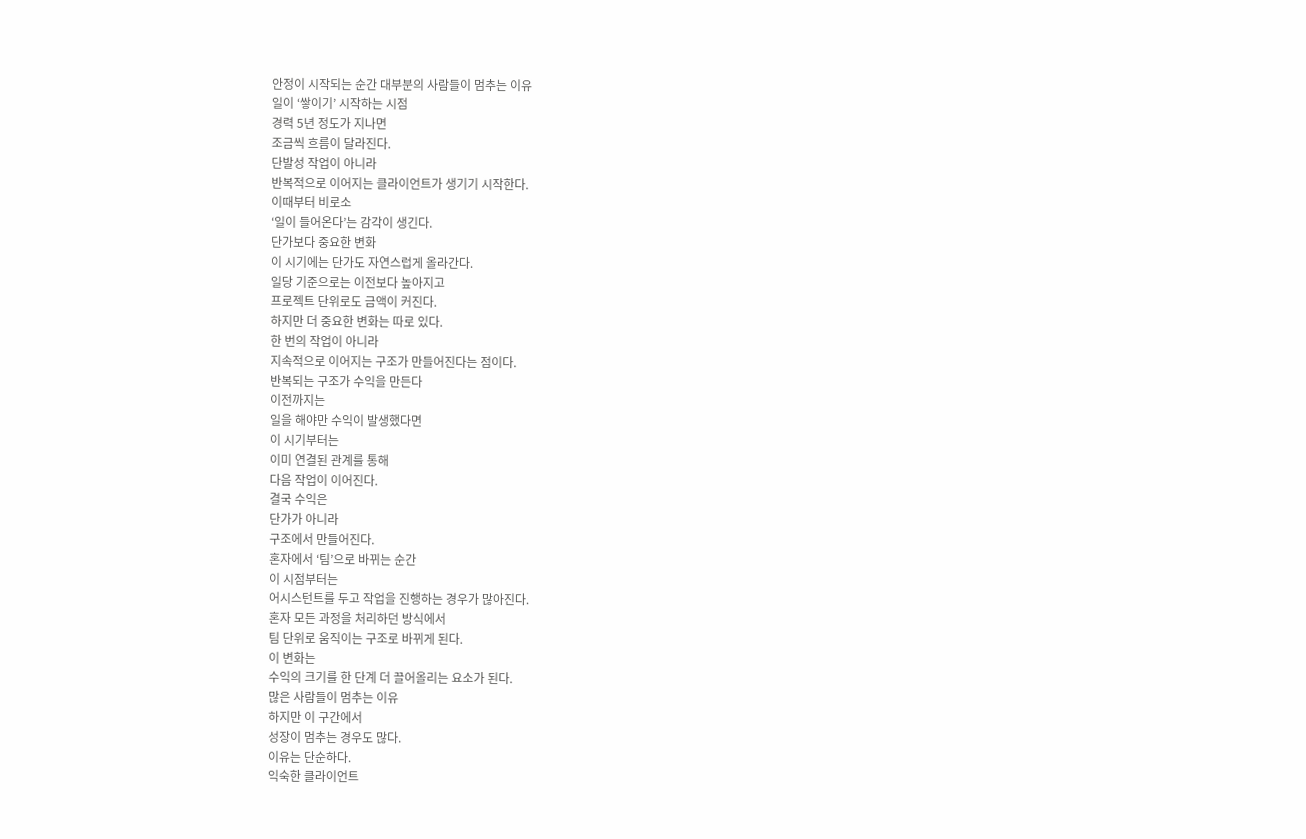안정이 시작되는 순간 대부분의 사람들이 멈추는 이유
일이 ‘쌓이기’ 시작하는 시점
경력 5년 정도가 지나면
조금씩 흐름이 달라진다.
단발성 작업이 아니라
반복적으로 이어지는 클라이언트가 생기기 시작한다.
이때부터 비로소
‘일이 들어온다’는 감각이 생긴다.
단가보다 중요한 변화
이 시기에는 단가도 자연스럽게 올라간다.
일당 기준으로는 이전보다 높아지고
프로젝트 단위로도 금액이 커진다.
하지만 더 중요한 변화는 따로 있다.
한 번의 작업이 아니라
지속적으로 이어지는 구조가 만들어진다는 점이다.
반복되는 구조가 수익을 만든다
이전까지는
일을 해야만 수익이 발생했다면
이 시기부터는
이미 연결된 관계를 통해
다음 작업이 이어진다.
결국 수익은
단가가 아니라
구조에서 만들어진다.
혼자에서 ‘팀’으로 바뀌는 순간
이 시점부터는
어시스턴트를 두고 작업을 진행하는 경우가 많아진다.
혼자 모든 과정을 처리하던 방식에서
팀 단위로 움직이는 구조로 바뀌게 된다.
이 변화는
수익의 크기를 한 단계 더 끌어올리는 요소가 된다.
많은 사람들이 멈추는 이유
하지만 이 구간에서
성장이 멈추는 경우도 많다.
이유는 단순하다.
익숙한 클라이언트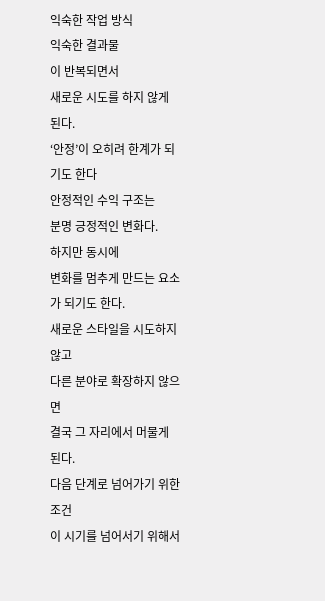익숙한 작업 방식
익숙한 결과물
이 반복되면서
새로운 시도를 하지 않게 된다.
‘안정’이 오히려 한계가 되기도 한다
안정적인 수익 구조는
분명 긍정적인 변화다.
하지만 동시에
변화를 멈추게 만드는 요소가 되기도 한다.
새로운 스타일을 시도하지 않고
다른 분야로 확장하지 않으면
결국 그 자리에서 머물게 된다.
다음 단계로 넘어가기 위한 조건
이 시기를 넘어서기 위해서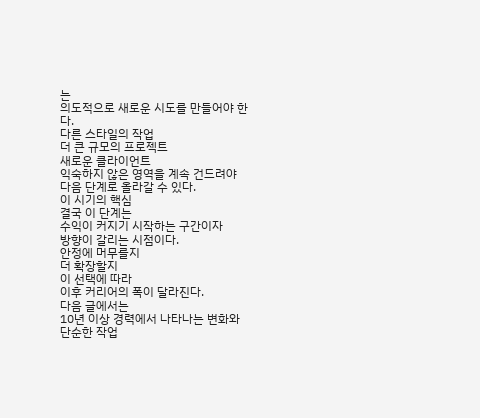는
의도적으로 새로운 시도를 만들어야 한다.
다른 스타일의 작업
더 큰 규모의 프로젝트
새로운 클라이언트
익숙하지 않은 영역을 계속 건드려야
다음 단계로 올라갈 수 있다.
이 시기의 핵심
결국 이 단계는
수익이 커지기 시작하는 구간이자
방향이 갈리는 시점이다.
안정에 머무를지
더 확장할지
이 선택에 따라
이후 커리어의 폭이 달라진다.
다음 글에서는
10년 이상 경력에서 나타나는 변화와
단순한 작업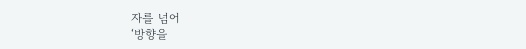자를 넘어
‘방향을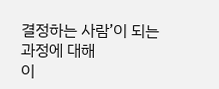결정하는 사람’이 되는 과정에 대해
이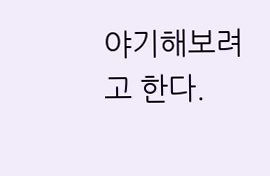야기해보려고 한다.